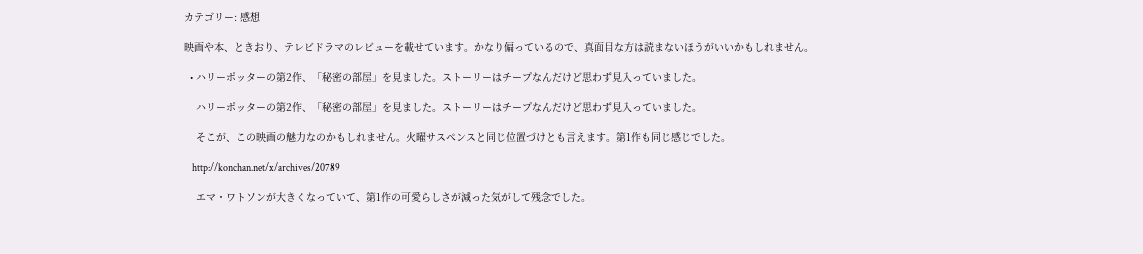カテゴリー: 感想

映画や本、ときおり、テレビドラマのレビューを載せています。かなり偏っているので、真面目な方は読まないほうがいいかもしれません。

  • ハリーポッターの第2作、「秘密の部屋」を見ました。ストーリーはチープなんだけど思わず見入っていました。

    ハリーポッターの第2作、「秘密の部屋」を見ました。ストーリーはチープなんだけど思わず見入っていました。

    そこが、この映画の魅力なのかもしれません。火曜サスペンスと同じ位置づけとも言えます。第1作も同じ感じでした。

    http://konchan.net/x/archives/20789

    エマ・ワトソンが大きくなっていて、第1作の可愛らしさが減った気がして残念でした。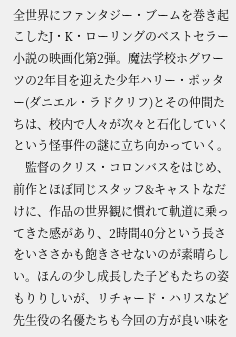全世界にファンタジー・ブームを巻き起こしたJ・K・ローリングのベストセラー小説の映画化第2弾。魔法学校ホグワーツの2年目を迎えた少年ハリー・ポッター(ダニエル・ラドクリフ)とその仲間たちは、校内で人々が次々と石化していくという怪事件の謎に立ち向かっていく。
    監督のクリス・コロンバスをはじめ、前作とほぼ同じスタッフ&キャストなだけに、作品の世界観に慣れて軌道に乗ってきた感があり、2時間40分という長さをいささかも飽きさせないのが素晴らしい。ほんの少し成長した子どもたちの姿もりりしいが、リチャード・ハリスなど先生役の名優たちも今回の方が良い味を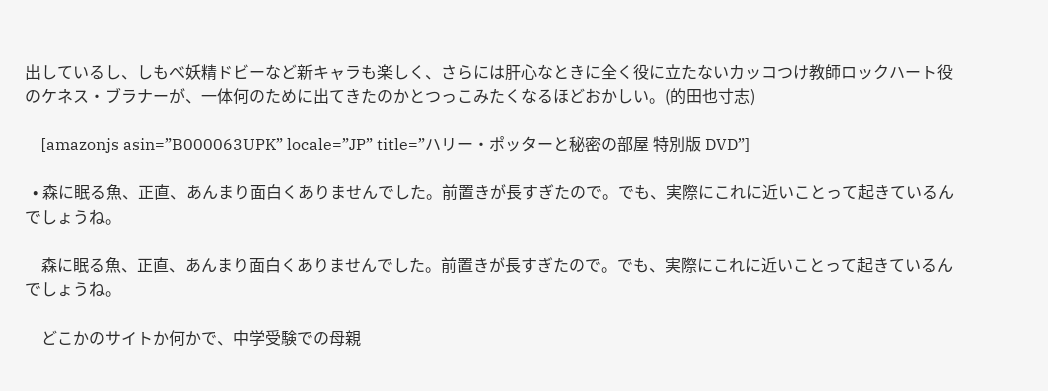出しているし、しもべ妖精ドビーなど新キャラも楽しく、さらには肝心なときに全く役に立たないカッコつけ教師ロックハート役のケネス・ブラナーが、一体何のために出てきたのかとつっこみたくなるほどおかしい。(的田也寸志)

    [amazonjs asin=”B000063UPK” locale=”JP” title=”ハリー・ポッターと秘密の部屋 特別版 DVD”]

  • 森に眠る魚、正直、あんまり面白くありませんでした。前置きが長すぎたので。でも、実際にこれに近いことって起きているんでしょうね。

    森に眠る魚、正直、あんまり面白くありませんでした。前置きが長すぎたので。でも、実際にこれに近いことって起きているんでしょうね。

    どこかのサイトか何かで、中学受験での母親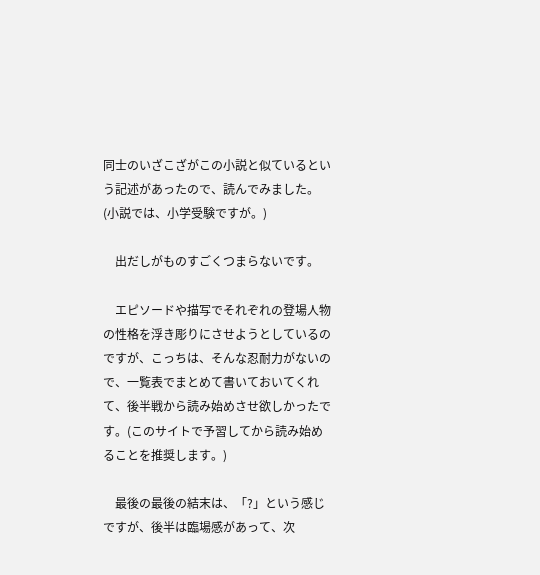同士のいざこざがこの小説と似ているという記述があったので、読んでみました。(小説では、小学受験ですが。)

    出だしがものすごくつまらないです。

    エピソードや描写でそれぞれの登場人物の性格を浮き彫りにさせようとしているのですが、こっちは、そんな忍耐力がないので、一覧表でまとめて書いておいてくれて、後半戦から読み始めさせ欲しかったです。(このサイトで予習してから読み始めることを推奨します。)

    最後の最後の結末は、「?」という感じですが、後半は臨場感があって、次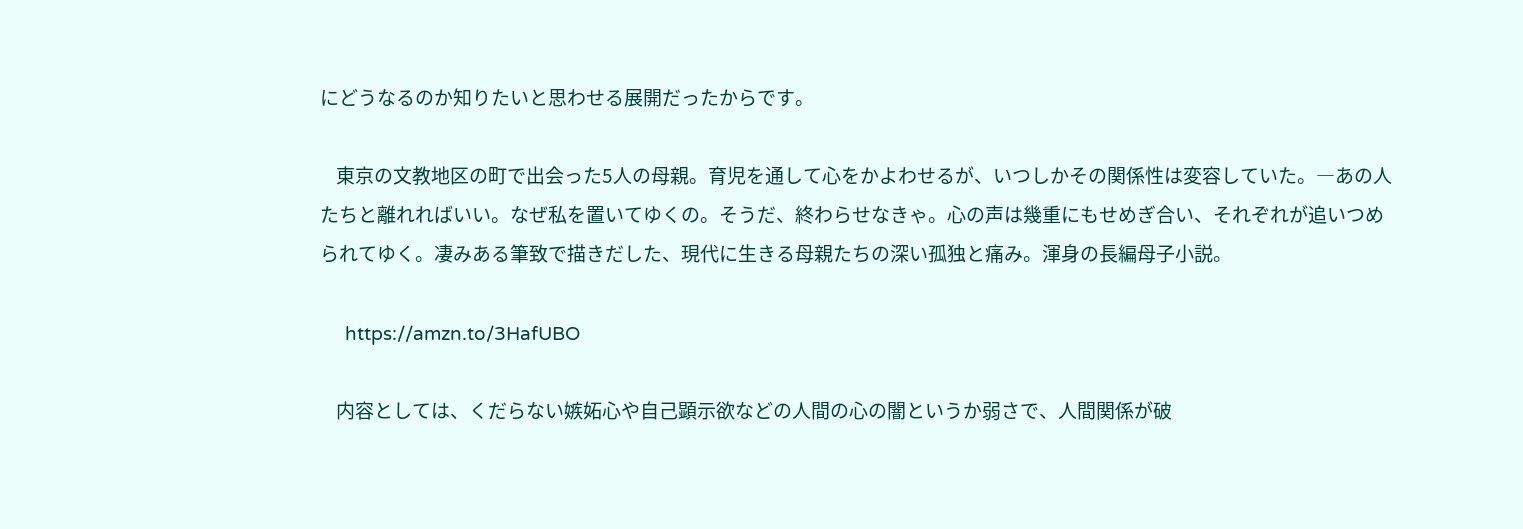にどうなるのか知りたいと思わせる展開だったからです。

    東京の文教地区の町で出会った5人の母親。育児を通して心をかよわせるが、いつしかその関係性は変容していた。―あの人たちと離れればいい。なぜ私を置いてゆくの。そうだ、終わらせなきゃ。心の声は幾重にもせめぎ合い、それぞれが追いつめられてゆく。凄みある筆致で描きだした、現代に生きる母親たちの深い孤独と痛み。渾身の長編母子小説。

     https://amzn.to/3HafUBO

    内容としては、くだらない嫉妬心や自己顕示欲などの人間の心の闇というか弱さで、人間関係が破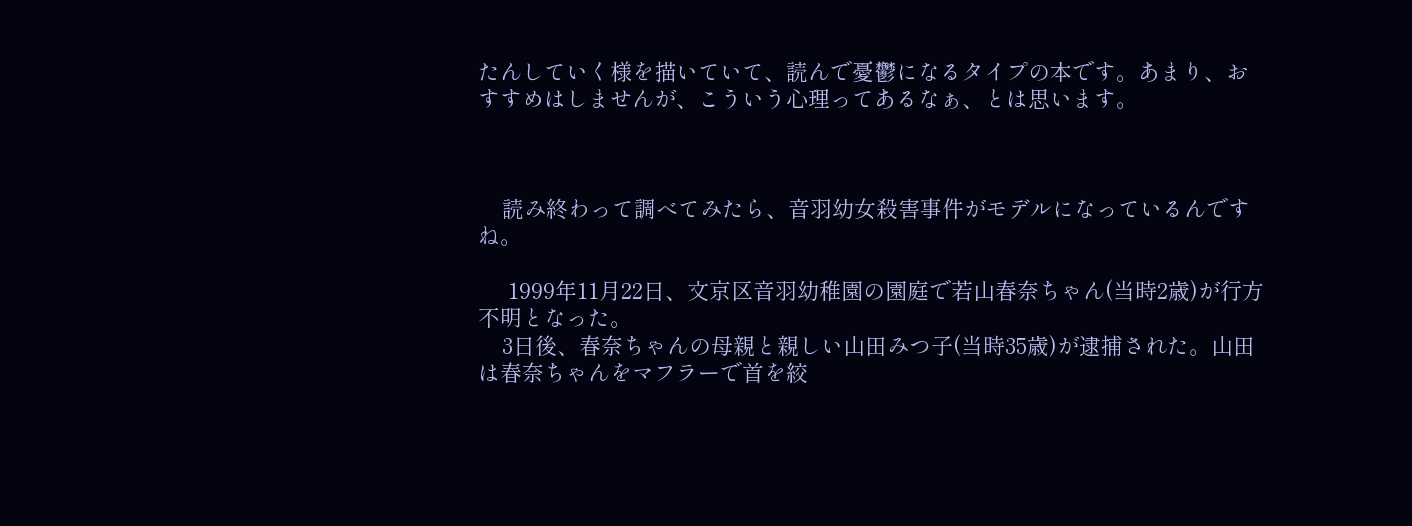たんしていく様を描いていて、読んで憂鬱になるタイプの本です。あまり、おすすめはしませんが、こういう心理ってあるなぁ、とは思います。



    読み終わって調べてみたら、音羽幼女殺害事件がモデルになっているんですね。

     1999年11月22日、文京区音羽幼稚園の園庭で若山春奈ちゃん(当時2歳)が行方不明となった。
    3日後、春奈ちゃんの母親と親しい山田みつ子(当時35歳)が逮捕された。山田は春奈ちゃんをマフラーで首を絞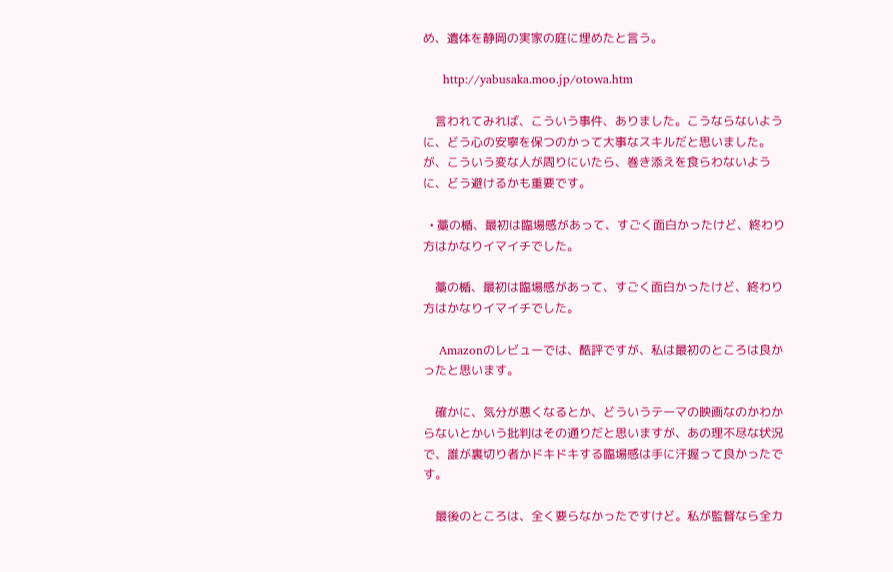め、遺体を静岡の実家の庭に埋めたと言う。

     http://yabusaka.moo.jp/otowa.htm

    言われてみれば、こういう事件、ありました。こうならないように、どう心の安寧を保つのかって大事なスキルだと思いました。が、こういう変な人が周りにいたら、巻き添えを食らわないように、どう避けるかも重要です。

  • 藁の楯、最初は臨場感があって、すごく面白かったけど、終わり方はかなりイマイチでした。

    藁の楯、最初は臨場感があって、すごく面白かったけど、終わり方はかなりイマイチでした。

    Amazonのレビューでは、酷評ですが、私は最初のところは良かったと思います。

    確かに、気分が悪くなるとか、どういうテーマの映画なのかわからないとかいう批判はその通りだと思いますが、あの理不尽な状況で、誰が裏切り者かドキドキする臨場感は手に汗握って良かったです。

    最後のところは、全く要らなかったですけど。私が監督なら全カ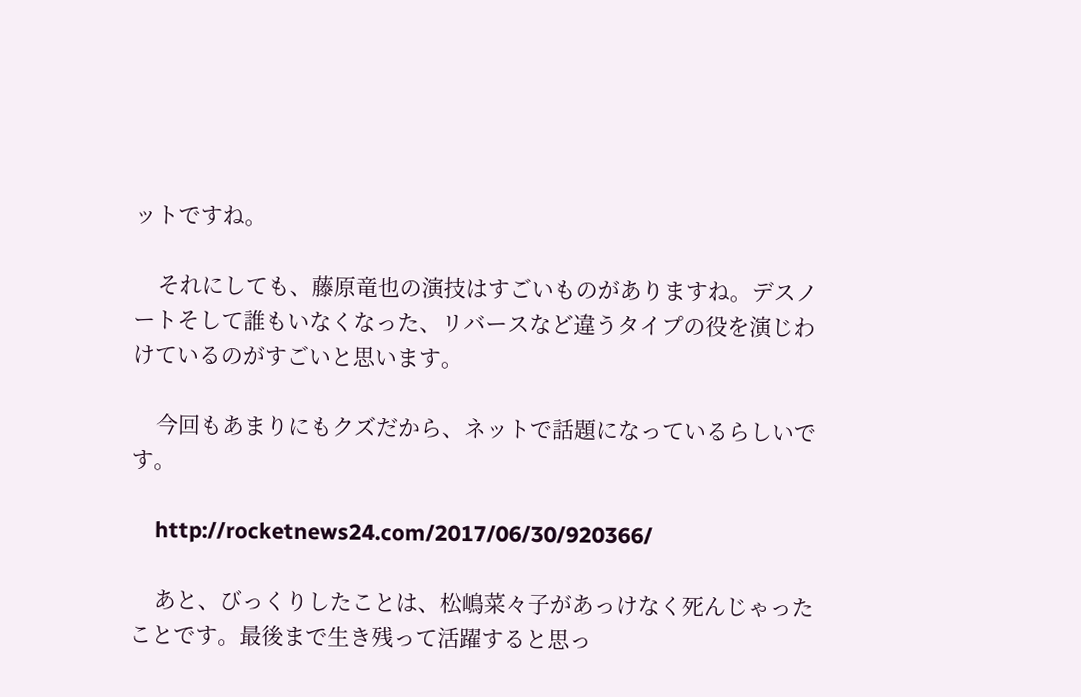ットですね。

    それにしても、藤原竜也の演技はすごいものがありますね。デスノートそして誰もいなくなった、リバースなど違うタイプの役を演じわけているのがすごいと思います。

    今回もあまりにもクズだから、ネットで話題になっているらしいです。

    http://rocketnews24.com/2017/06/30/920366/

    あと、びっくりしたことは、松嶋菜々子があっけなく死んじゃったことです。最後まで生き残って活躍すると思っ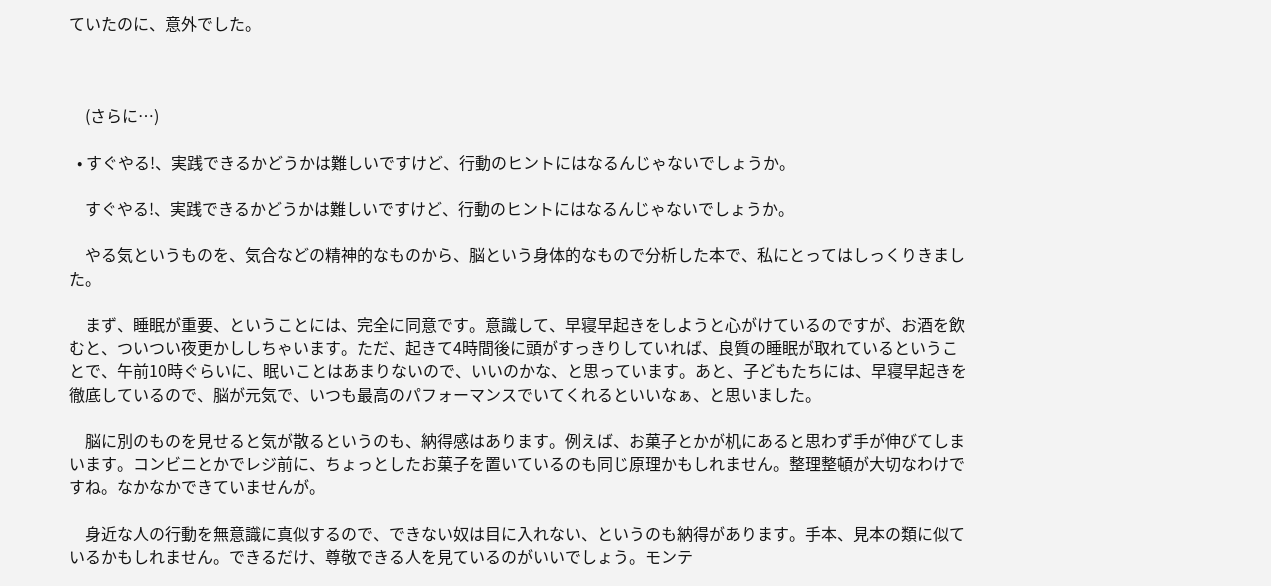ていたのに、意外でした。



    (さらに…)

  • すぐやる!、実践できるかどうかは難しいですけど、行動のヒントにはなるんじゃないでしょうか。

    すぐやる!、実践できるかどうかは難しいですけど、行動のヒントにはなるんじゃないでしょうか。

    やる気というものを、気合などの精神的なものから、脳という身体的なもので分析した本で、私にとってはしっくりきました。

    まず、睡眠が重要、ということには、完全に同意です。意識して、早寝早起きをしようと心がけているのですが、お酒を飲むと、ついつい夜更かししちゃいます。ただ、起きて4時間後に頭がすっきりしていれば、良質の睡眠が取れているということで、午前10時ぐらいに、眠いことはあまりないので、いいのかな、と思っています。あと、子どもたちには、早寝早起きを徹底しているので、脳が元気で、いつも最高のパフォーマンスでいてくれるといいなぁ、と思いました。

    脳に別のものを見せると気が散るというのも、納得感はあります。例えば、お菓子とかが机にあると思わず手が伸びてしまいます。コンビニとかでレジ前に、ちょっとしたお菓子を置いているのも同じ原理かもしれません。整理整頓が大切なわけですね。なかなかできていませんが。

    身近な人の行動を無意識に真似するので、できない奴は目に入れない、というのも納得があります。手本、見本の類に似ているかもしれません。できるだけ、尊敬できる人を見ているのがいいでしょう。モンテ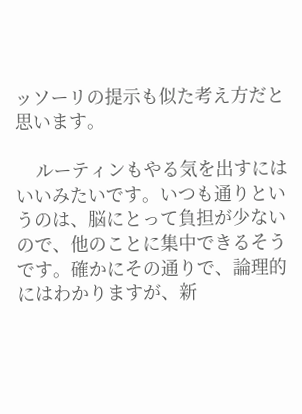ッソーリの提示も似た考え方だと思います。

    ルーティンもやる気を出すにはいいみたいです。いつも通りというのは、脳にとって負担が少ないので、他のことに集中できるそうです。確かにその通りで、論理的にはわかりますが、新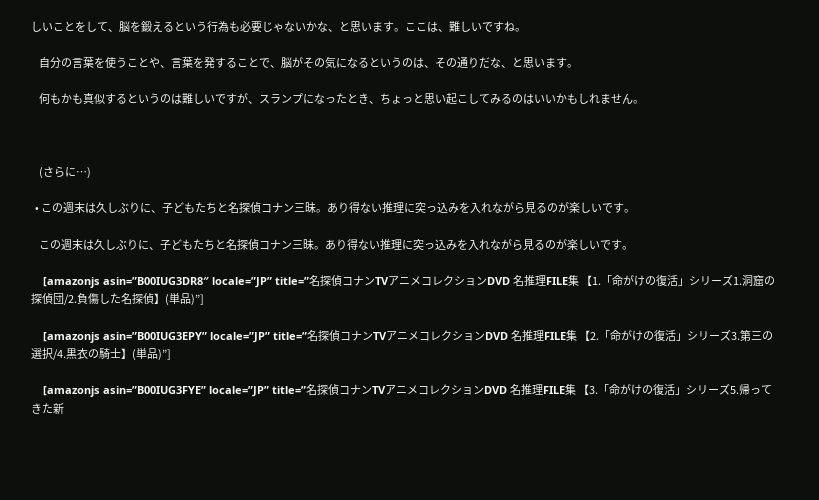しいことをして、脳を鍛えるという行為も必要じゃないかな、と思います。ここは、難しいですね。

    自分の言葉を使うことや、言葉を発することで、脳がその気になるというのは、その通りだな、と思います。

    何もかも真似するというのは難しいですが、スランプになったとき、ちょっと思い起こしてみるのはいいかもしれません。



    (さらに…)

  • この週末は久しぶりに、子どもたちと名探偵コナン三昧。あり得ない推理に突っ込みを入れながら見るのが楽しいです。

    この週末は久しぶりに、子どもたちと名探偵コナン三昧。あり得ない推理に突っ込みを入れながら見るのが楽しいです。

    [amazonjs asin=”B00IUG3DR8″ locale=”JP” title=”名探偵コナンTVアニメコレクションDVD 名推理FILE集 【1.「命がけの復活」シリーズ1.洞窟の探偵団/2.負傷した名探偵】(単品)”]

    [amazonjs asin=”B00IUG3EPY” locale=”JP” title=”名探偵コナンTVアニメコレクションDVD 名推理FILE集 【2.「命がけの復活」シリーズ3.第三の選択/4.黒衣の騎士】(単品)”]

    [amazonjs asin=”B00IUG3FYE” locale=”JP” title=”名探偵コナンTVアニメコレクションDVD 名推理FILE集 【3.「命がけの復活」シリーズ5.帰ってきた新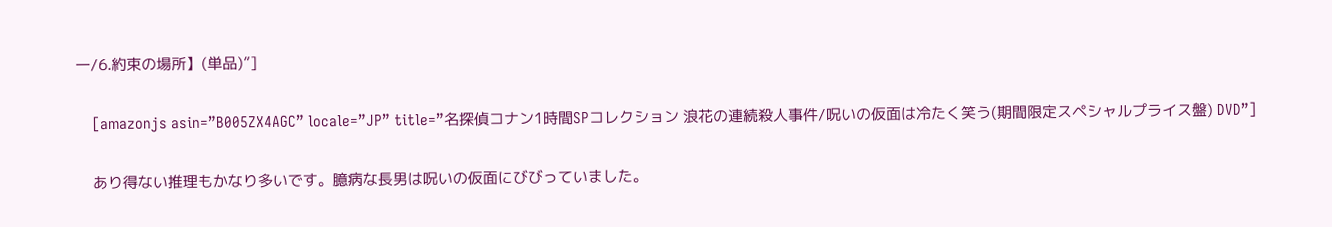一/6.約束の場所】(単品)”]

    [amazonjs asin=”B005ZX4AGC” locale=”JP” title=”名探偵コナン1時間SPコレクション 浪花の連続殺人事件/呪いの仮面は冷たく笑う(期間限定スペシャルプライス盤) DVD”]

    あり得ない推理もかなり多いです。臆病な長男は呪いの仮面にびびっていました。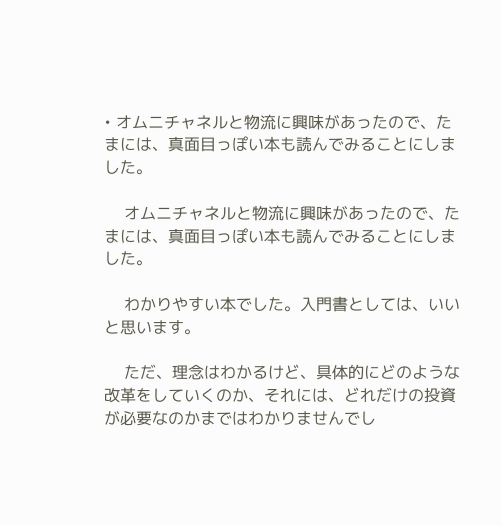• オムニチャネルと物流に興味があったので、たまには、真面目っぽい本も読んでみることにしました。

    オムニチャネルと物流に興味があったので、たまには、真面目っぽい本も読んでみることにしました。

    わかりやすい本でした。入門書としては、いいと思います。

    ただ、理念はわかるけど、具体的にどのような改革をしていくのか、それには、どれだけの投資が必要なのかまではわかりませんでし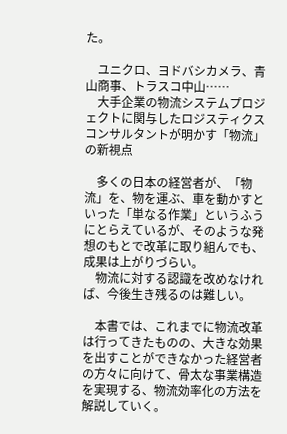た。

    ユニクロ、ヨドバシカメラ、青山商事、トラスコ中山……
    大手企業の物流システムプロジェクトに関与したロジスティクスコンサルタントが明かす「物流」の新視点

    多くの日本の経営者が、「物流」を、物を運ぶ、車を動かすといった「単なる作業」というふうにとらえているが、そのような発想のもとで改革に取り組んでも、成果は上がりづらい。
    物流に対する認識を改めなければ、今後生き残るのは難しい。

    本書では、これまでに物流改革は行ってきたものの、大きな効果を出すことができなかった経営者の方々に向けて、骨太な事業構造を実現する、物流効率化の方法を解説していく。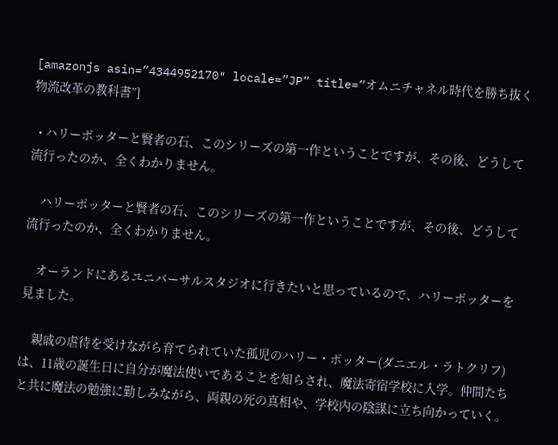[amazonjs asin=”4344952170″ locale=”JP” title=”オムニチャネル時代を勝ち抜く 物流改革の教科書”]

  • ハリーポッターと賢者の石、このシリーズの第一作ということですが、その後、どうして流行ったのか、全くわかりません。

    ハリーポッターと賢者の石、このシリーズの第一作ということですが、その後、どうして流行ったのか、全くわかりません。

    オーランドにあるユニバーサルスタジオに行きたいと思っているので、ハリーポッターを見ました。

    親戚の虐待を受けながら育てられていた孤児のハリー・ポッター(ダニエル・ラトクリフ)は、11歳の誕生日に自分が魔法使いであることを知らされ、魔法寄宿学校に入学。仲間たちと共に魔法の勉強に勤しみながら、両親の死の真相や、学校内の陰謀に立ち向かっていく。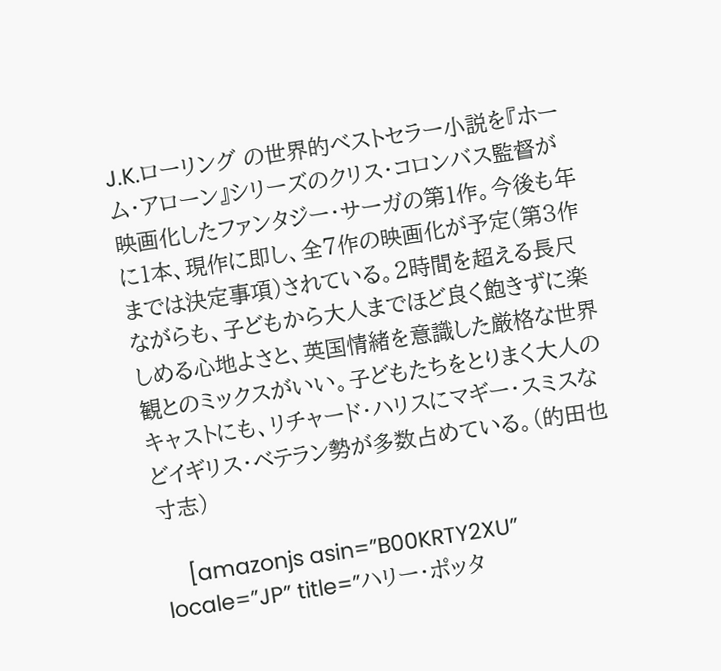J.K.ローリング の世界的ベストセラー小説を『ホーム・アローン』シリーズのクリス・コロンバス監督が映画化したファンタジー・サーガの第1作。今後も年に1本、現作に即し、全7作の映画化が予定(第3作までは決定事項)されている。2時間を超える長尺ながらも、子どもから大人までほど良く飽きずに楽しめる心地よさと、英国情緒を意識した厳格な世界観とのミックスがいい。子どもたちをとりまく大人のキャストにも、リチャード・ハリスにマギー・スミスなどイギリス・ベテラン勢が多数占めている。(的田也寸志)

    [amazonjs asin=”B00KRTY2XU” locale=”JP” title=”ハリー・ポッタ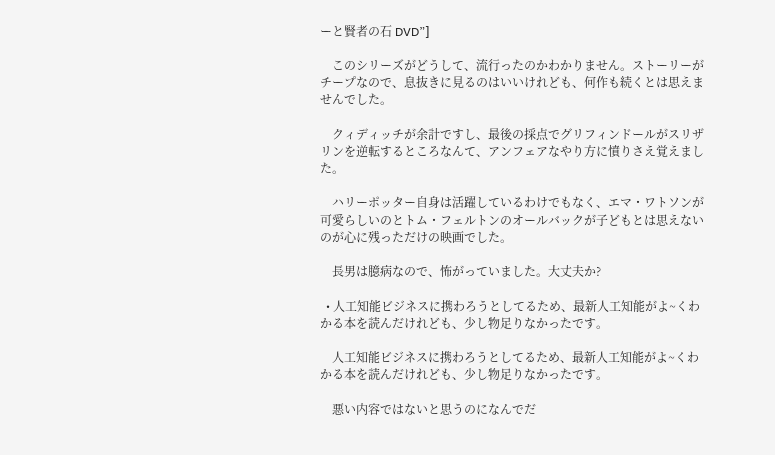ーと賢者の石 DVD”]

    このシリーズがどうして、流行ったのかわかりません。ストーリーがチープなので、息抜きに見るのはいいけれども、何作も続くとは思えませんでした。

    クィディッチが余計ですし、最後の採点でグリフィンドールがスリザリンを逆転するところなんて、アンフェアなやり方に憤りさえ覚えました。

    ハリーポッター自身は活躍しているわけでもなく、エマ・ワトソンが可愛らしいのとトム・フェルトンのオールバックが子どもとは思えないのが心に残っただけの映画でした。

    長男は臆病なので、怖がっていました。大丈夫か?

  • 人工知能ビジネスに携わろうとしてるため、最新人工知能がよ~くわかる本を読んだけれども、少し物足りなかったです。

    人工知能ビジネスに携わろうとしてるため、最新人工知能がよ~くわかる本を読んだけれども、少し物足りなかったです。

    悪い内容ではないと思うのになんでだ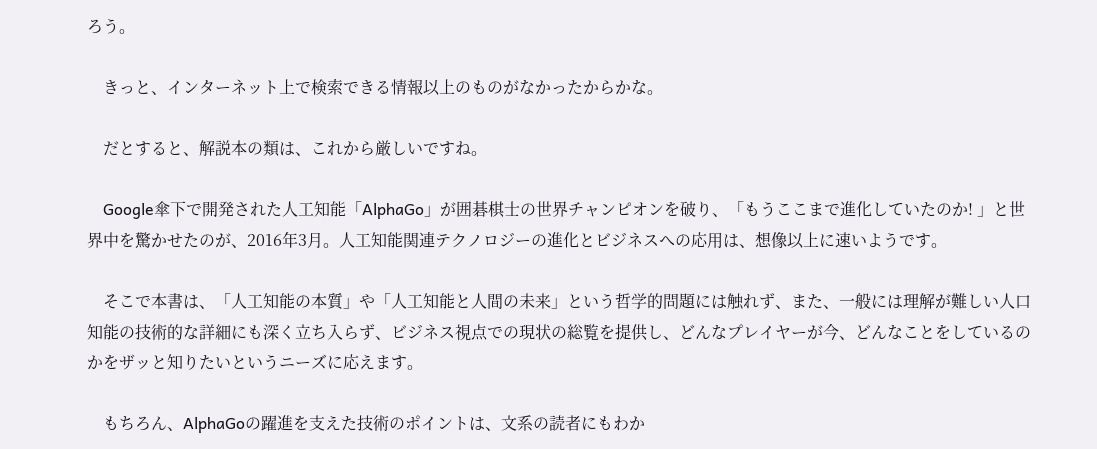ろう。

    きっと、インターネット上で検索できる情報以上のものがなかったからかな。

    だとすると、解説本の類は、これから厳しいですね。

    Google傘下で開発された人工知能「AlphaGo」が囲碁棋士の世界チャンピオンを破り、「もうここまで進化していたのか! 」と世界中を驚かせたのが、2016年3月。人工知能関連テクノロジーの進化とビジネスへの応用は、想像以上に速いようです。

    そこで本書は、「人工知能の本質」や「人工知能と人間の未来」という哲学的問題には触れず、また、一般には理解が難しい人口知能の技術的な詳細にも深く立ち入らず、ビジネス視点での現状の総覧を提供し、どんなプレイヤーが今、どんなことをしているのかをザッと知りたいというニーズに応えます。

    もちろん、AlphaGoの躍進を支えた技術のポイントは、文系の読者にもわか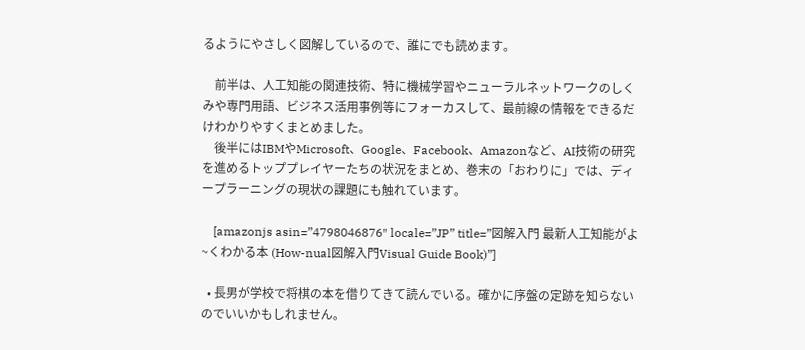るようにやさしく図解しているので、誰にでも読めます。

    前半は、人工知能の関連技術、特に機械学習やニューラルネットワークのしくみや専門用語、ビジネス活用事例等にフォーカスして、最前線の情報をできるだけわかりやすくまとめました。
    後半にはIBMやMicrosoft、Google、Facebook、Amazonなど、AI技術の研究を進めるトッププレイヤーたちの状況をまとめ、巻末の「おわりに」では、ディープラーニングの現状の課題にも触れています。

    [amazonjs asin=”4798046876″ locale=”JP” title=”図解入門 最新人工知能がよ~くわかる本 (How-nual図解入門Visual Guide Book)”]

  • 長男が学校で将棋の本を借りてきて読んでいる。確かに序盤の定跡を知らないのでいいかもしれません。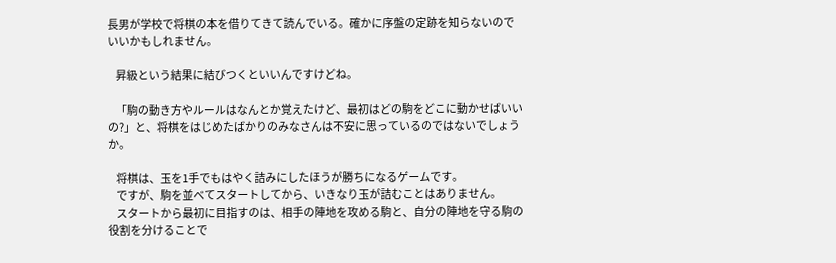長男が学校で将棋の本を借りてきて読んでいる。確かに序盤の定跡を知らないのでいいかもしれません。

    昇級という結果に結びつくといいんですけどね。

    「駒の動き方やルールはなんとか覚えたけど、最初はどの駒をどこに動かせばいいの?」と、将棋をはじめたばかりのみなさんは不安に思っているのではないでしょうか。

    将棋は、玉を1手でもはやく詰みにしたほうが勝ちになるゲームです。
    ですが、駒を並べてスタートしてから、いきなり玉が詰むことはありません。
    スタートから最初に目指すのは、相手の陣地を攻める駒と、自分の陣地を守る駒の役割を分けることで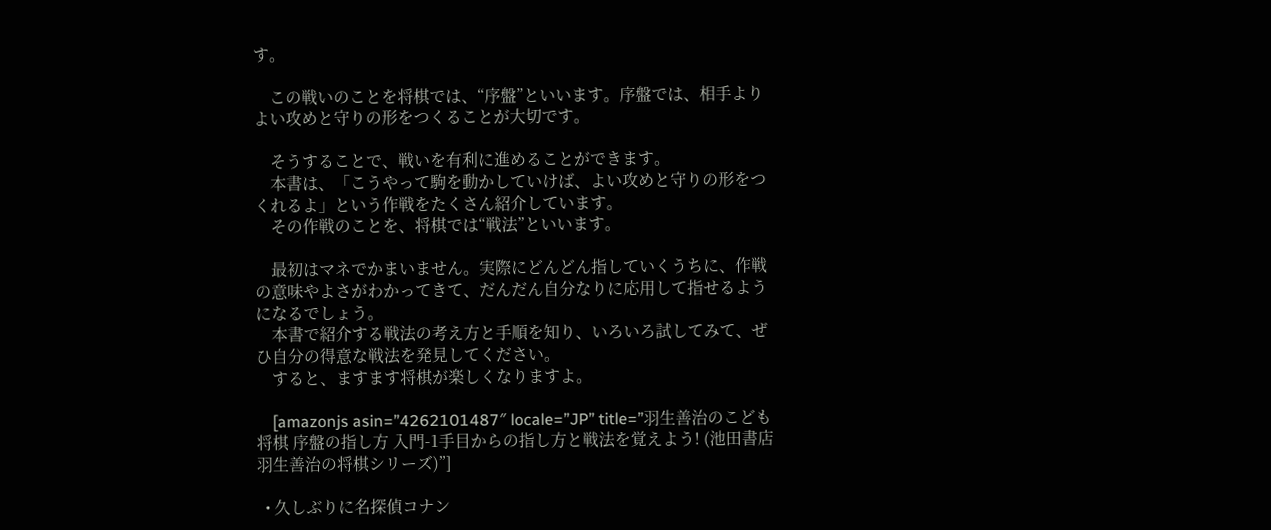す。

    この戦いのことを将棋では、“序盤”といいます。序盤では、相手よりよい攻めと守りの形をつくることが大切です。

    そうすることで、戦いを有利に進めることができます。
    本書は、「こうやって駒を動かしていけば、よい攻めと守りの形をつくれるよ」という作戦をたくさん紹介しています。
    その作戦のことを、将棋では“戦法”といいます。

    最初はマネでかまいません。実際にどんどん指していくうちに、作戦の意味やよさがわかってきて、だんだん自分なりに応用して指せるようになるでしょう。
    本書で紹介する戦法の考え方と手順を知り、いろいろ試してみて、ぜひ自分の得意な戦法を発見してください。
    すると、ますます将棋が楽しくなりますよ。

    [amazonjs asin=”4262101487″ locale=”JP” title=”羽生善治のこども将棋 序盤の指し方 入門-1手目からの指し方と戦法を覚えよう! (池田書店 羽生善治の将棋シリーズ)”]

  • 久しぶりに名探偵コナン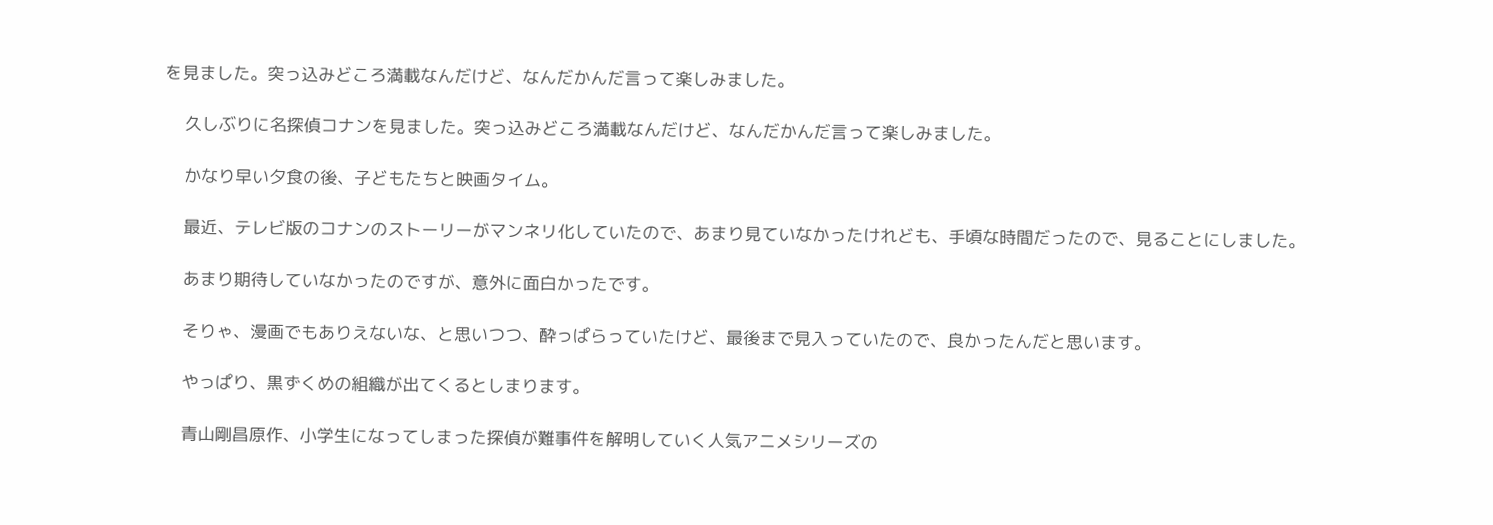を見ました。突っ込みどころ満載なんだけど、なんだかんだ言って楽しみました。

    久しぶりに名探偵コナンを見ました。突っ込みどころ満載なんだけど、なんだかんだ言って楽しみました。

    かなり早い夕食の後、子どもたちと映画タイム。

    最近、テレビ版のコナンのストーリーがマンネリ化していたので、あまり見ていなかったけれども、手頃な時間だったので、見ることにしました。

    あまり期待していなかったのですが、意外に面白かったです。

    そりゃ、漫画でもありえないな、と思いつつ、酔っぱらっていたけど、最後まで見入っていたので、良かったんだと思います。

    やっぱり、黒ずくめの組織が出てくるとしまります。

    青山剛昌原作、小学生になってしまった探偵が難事件を解明していく人気アニメシリーズの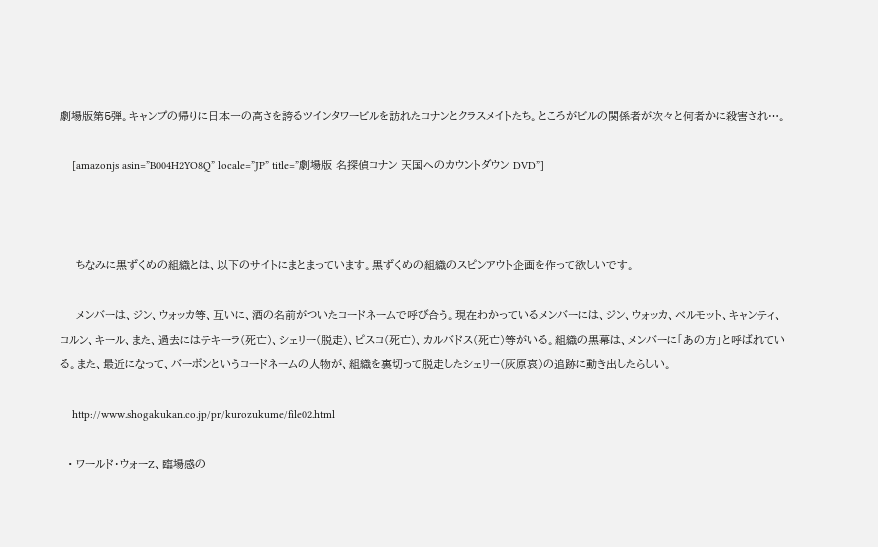劇場版第5弾。キャンプの帰りに日本一の高さを誇るツインタワービルを訪れたコナンとクラスメイトたち。ところがビルの関係者が次々と何者かに殺害され…。

    [amazonjs asin=”B004H2YO8Q” locale=”JP” title=”劇場版 名探偵コナン 天国へのカウントダウン DVD”]



    ちなみに黒ずくめの組織とは、以下のサイトにまとまっています。黒ずくめの組織のスピンアウト企画を作って欲しいです。

    メンバーは、ジン、ウォッカ等、互いに、酒の名前がついたコードネームで呼び合う。現在わかっているメンバーには、ジン、ウォッカ、ベルモット、キャンティ、コルン、キール、また、過去にはテキーラ(死亡)、シェリー(脱走)、ピスコ(死亡)、カルバドス(死亡)等がいる。組織の黒幕は、メンバーに「あの方」と呼ばれている。また、最近になって、バーボンというコードネームの人物が、組織を裏切って脱走したシェリー(灰原哀)の追跡に動き出したらしい。

    http://www.shogakukan.co.jp/pr/kurozukume/file02.html

  • ワールド・ウォーZ、臨場感の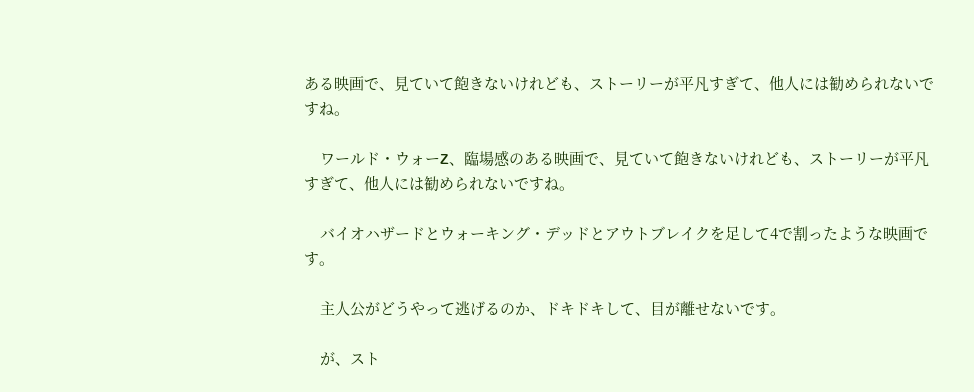ある映画で、見ていて飽きないけれども、ストーリーが平凡すぎて、他人には勧められないですね。

    ワールド・ウォーZ、臨場感のある映画で、見ていて飽きないけれども、ストーリーが平凡すぎて、他人には勧められないですね。

    バイオハザードとウォーキング・デッドとアウトブレイクを足して4で割ったような映画です。

    主人公がどうやって逃げるのか、ドキドキして、目が離せないです。

    が、スト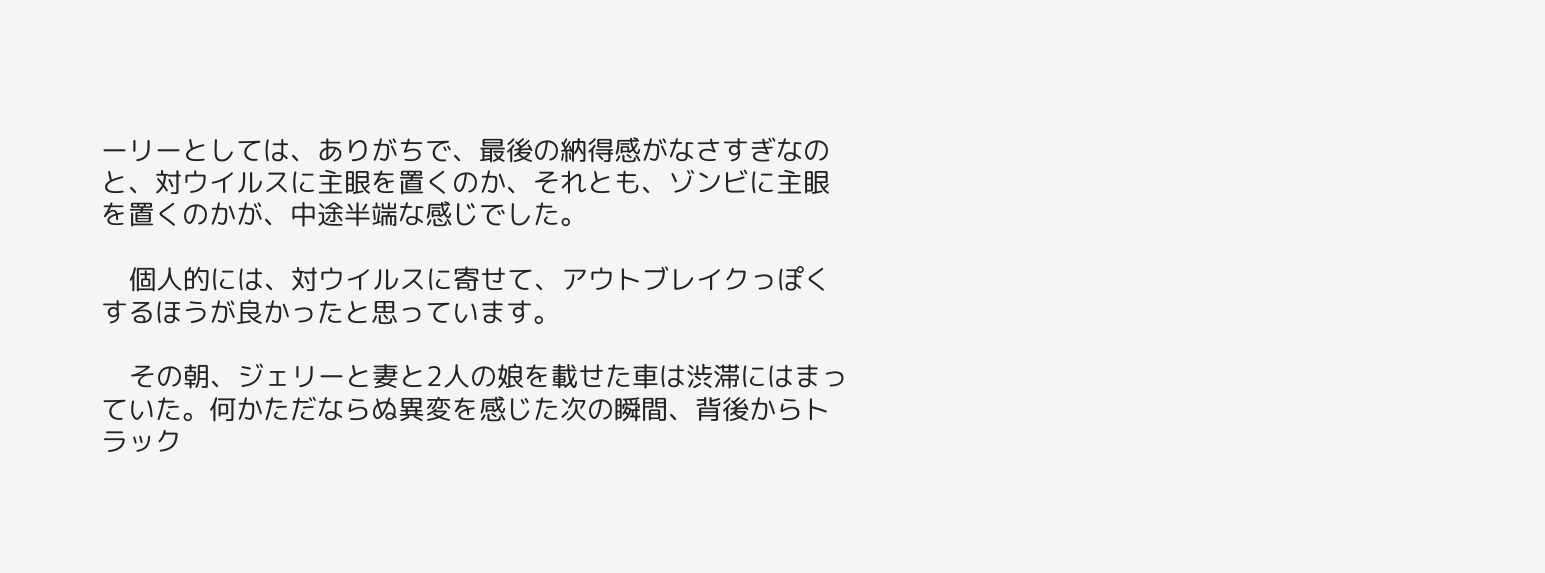ーリーとしては、ありがちで、最後の納得感がなさすぎなのと、対ウイルスに主眼を置くのか、それとも、ゾンビに主眼を置くのかが、中途半端な感じでした。

    個人的には、対ウイルスに寄せて、アウトブレイクっぽくするほうが良かったと思っています。

    その朝、ジェリーと妻と2人の娘を載せた車は渋滞にはまっていた。何かただならぬ異変を感じた次の瞬間、背後からトラック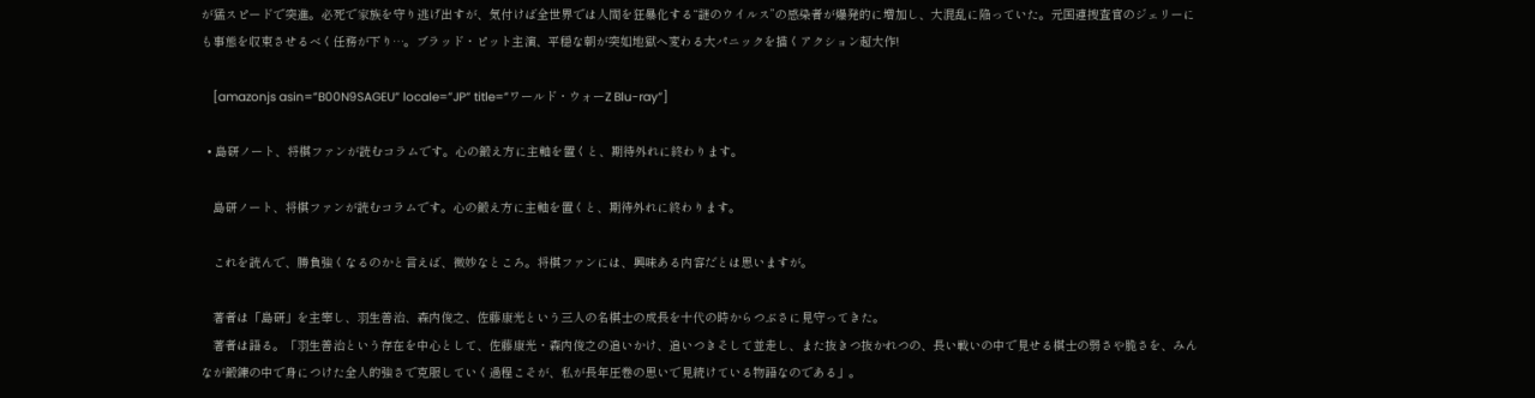が猛スピードで突進。必死で家族を守り逃げ出すが、気付けば全世界では人間を狂暴化する“謎のウイルス”の感染者が爆発的に増加し、大混乱に陥っていた。元国連捜査官のジェリーにも事態を収束させるべく任務が下り…。ブラッド・ピット主演、平穏な朝が突如地獄へ変わる大パニックを描くアクション超大作!

    [amazonjs asin=”B00N9SAGEU” locale=”JP” title=”ワールド・ウォーZ Blu-ray”]

  • 島研ノート、将棋ファンが読むコラムです。心の鍛え方に主軸を置くと、期待外れに終わります。

    島研ノート、将棋ファンが読むコラムです。心の鍛え方に主軸を置くと、期待外れに終わります。

    これを読んで、勝負強くなるのかと言えば、微妙なところ。将棋ファンには、興味ある内容だとは思いますが。

    著者は「島研」を主宰し、羽生善治、森内俊之、佐藤康光という三人の名棋士の成長を十代の時からつぶさに見守ってきた。
    著者は語る。「羽生善治という存在を中心として、佐藤康光・森内俊之の追いかけ、追いつきそして並走し、また抜きつ抜かれつの、長い戦いの中で見せる棋士の弱さや脆さを、みんなが鍛錬の中で身につけた全人的強さで克服していく過程こそが、私が長年圧巻の思いで見続けている物語なのである」。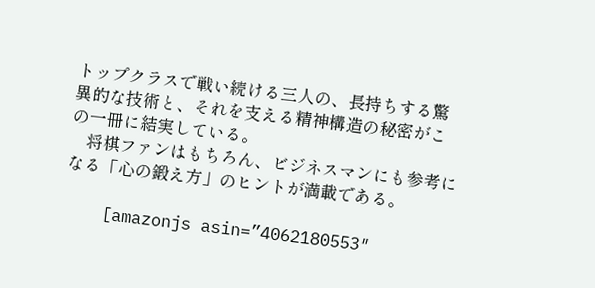トップクラスで戦い続ける三人の、長持ちする驚異的な技術と、それを支える精神構造の秘密がこの一冊に結実している。
    将棋ファンはもちろん、ビジネスマンにも参考になる「心の鍛え方」のヒントが満載である。

    [amazonjs asin=”4062180553″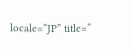locale=”JP” title=”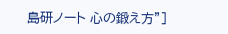島研ノート 心の鍛え方”]